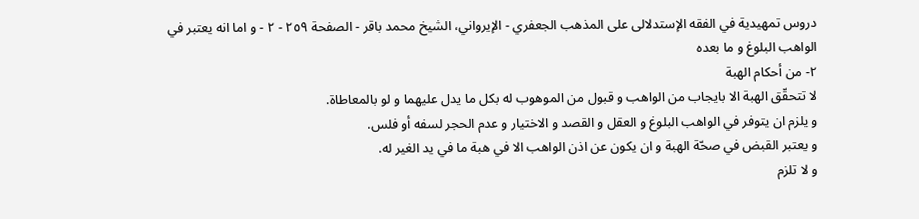دروس تمهيدية في الفقه الإستدلالى على المذهب الجعفري - الإيرواني، الشيخ محمد باقر - الصفحة ٢٥٩ - ٢ - و اما انه يعتبر في الواهب البلوغ و ما بعده
٢- من أحكام الهبة
لا تتحقّق الهبة الا بايجاب من الواهب و قبول من الموهوب له بكل ما يدل عليهما و لو بالمعاطاة.
و يلزم ان يتوفر في الواهب البلوغ و العقل و القصد و الاختيار و عدم الحجر لسفه أو فلس.
و يعتبر القبض في صحّة الهبة و ان يكون عن اذن الواهب الا في هبة ما في يد الغير له.
و لا تلزم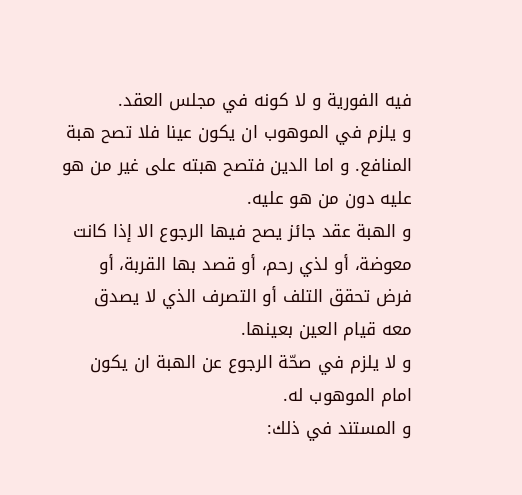فيه الفورية و لا كونه في مجلس العقد.
و يلزم في الموهوب ان يكون عينا فلا تصح هبة المنافع. و اما الدين فتصح هبته على غير من هو عليه دون من هو عليه.
و الهبة عقد جائز يصح فيها الرجوع الا إذا كانت معوضة، أو لذي رحم، أو قصد بها القربة، أو فرض تحقق التلف أو التصرف الذي لا يصدق معه قيام العين بعينها.
و لا يلزم في صحّة الرجوع عن الهبة ان يكون امام الموهوب له.
و المستند في ذلك: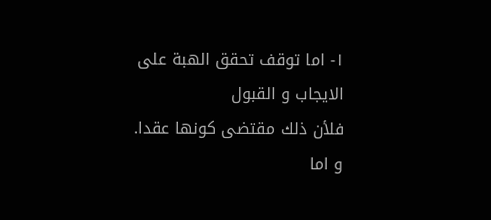١- اما توقف تحقق الهبة على الايجاب و القبول
فلأن ذلك مقتضى كونها عقدا.
و اما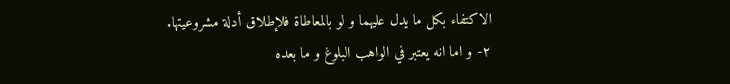الاكتفاء بكل ما يدل عليهما و لو بالمعاطاة فلإطلاق أدلة مشروعيتها.
٢- و اما انه يعتبر في الواهب البلوغ و ما بعده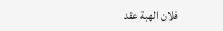فلان الهبة عقد